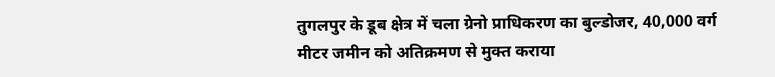तुगलपुर के डूब क्षेत्र में चला ग्रेनो प्राधिकरण का बुल्डोजर, 40,000 वर्ग मीटर जमीन को अतिक्रमण से मुक्त कराया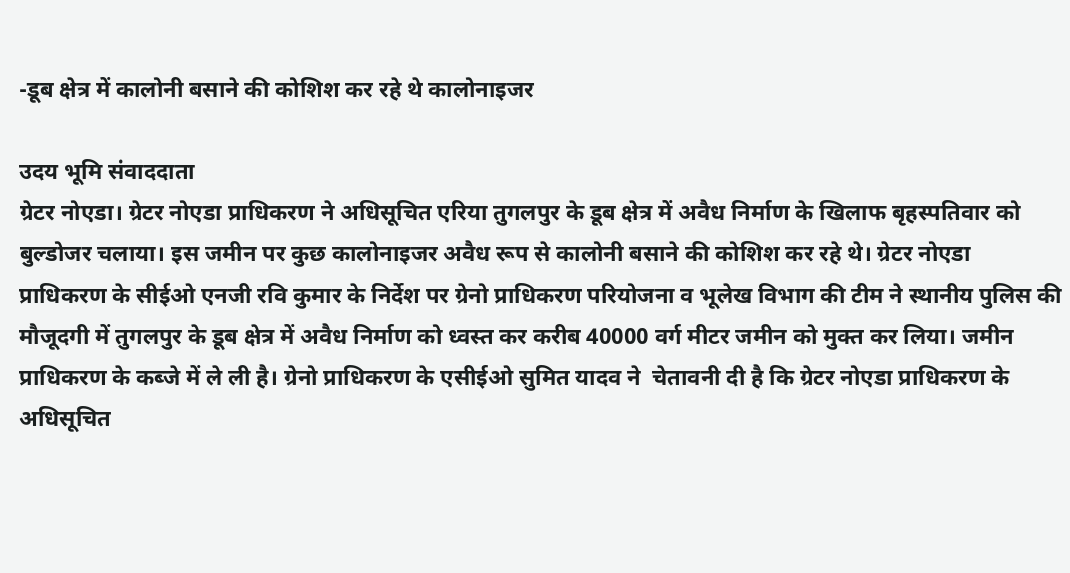-डूब क्षेत्र में कालोनी बसाने की कोशिश कर रहे थे कालोनाइजर

उदय भूमि संवाददाता
ग्रेटर नोएडा। ग्रेटर नोएडा प्राधिकरण ने अधिसूचित एरिया तुगलपुर के डूब क्षेत्र में अवैध निर्माण के खिलाफ बृहस्पतिवार को बुल्डोजर चलाया। इस जमीन पर कुछ कालोनाइजर अवैध रूप से कालोनी बसाने की कोशिश कर रहे थे। ग्रेटर नोएडा प्राधिकरण के सीईओ एनजी रवि कुमार के निर्देश पर ग्रेनो प्राधिकरण परियोजना व भूलेख विभाग की टीम ने स्थानीय पुलिस की मौजूदगी में तुगलपुर के डूब क्षेत्र में अवैध निर्माण को ध्वस्त कर करीब 40000 वर्ग मीटर जमीन को मुक्त कर लिया। जमीन प्राधिकरण के कब्जे में ले ली है। ग्रेनो प्राधिकरण के एसीईओ सुमित यादव ने  चेतावनी दी है कि ग्रेटर नोएडा प्राधिकरण के अधिसूचित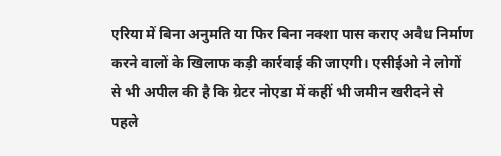एरिया में बिना अनुमति या फिर बिना नक्शा पास कराए अवैध निर्माण करने वालों के खिलाफ कड़ी कार्रवाई की जाएगी। एसीईओ ने लोगों से भी अपील की है कि ग्रेटर नोएडा में कहीं भी जमीन खरीदने से पहले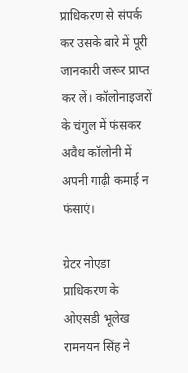प्राधिकरण से संपर्क कर उसके बारे में पूरी जानकारी जरूर प्राप्त कर लें। कॉलोनाइजरों के चंगुल में फंसकर अवैध कॉलोनी में अपनी गाढ़ी कमाई न फंसाएं।

ग्रेटर नोएडा प्राधिकरण के ओएसडी भूलेख रामनयन सिंह ने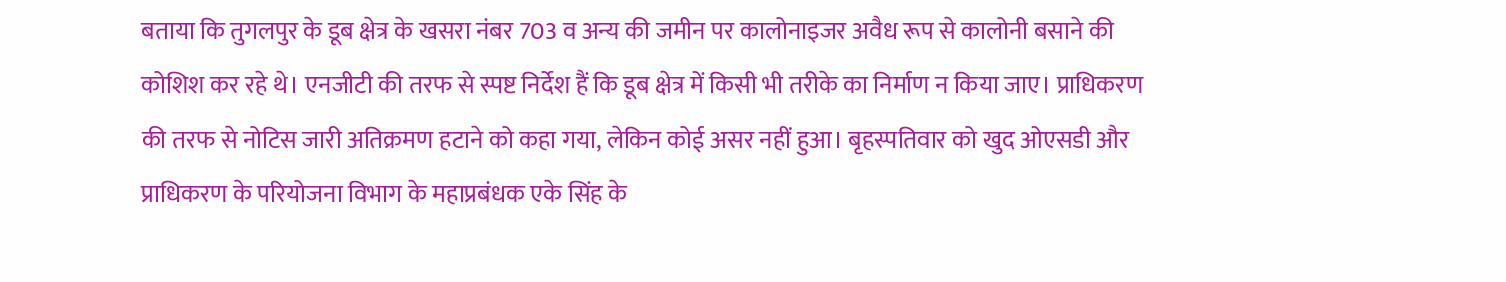बताया कि तुगलपुर के डूब क्षेत्र के खसरा नंबर 703 व अन्य की जमीन पर कालोनाइजर अवैध रूप से कालोनी बसाने की कोशिश कर रहे थे। एनजीटी की तरफ से स्पष्ट निर्देश हैं कि डूब क्षेत्र में किसी भी तरीके का निर्माण न किया जाए। प्राधिकरण की तरफ से नोटिस जारी अतिक्रमण हटाने को कहा गया, लेकिन कोई असर नहीं हुआ। बृहस्पतिवार को खुद ओएसडी और प्राधिकरण के परियोजना विभाग के महाप्रबंधक एके सिंह के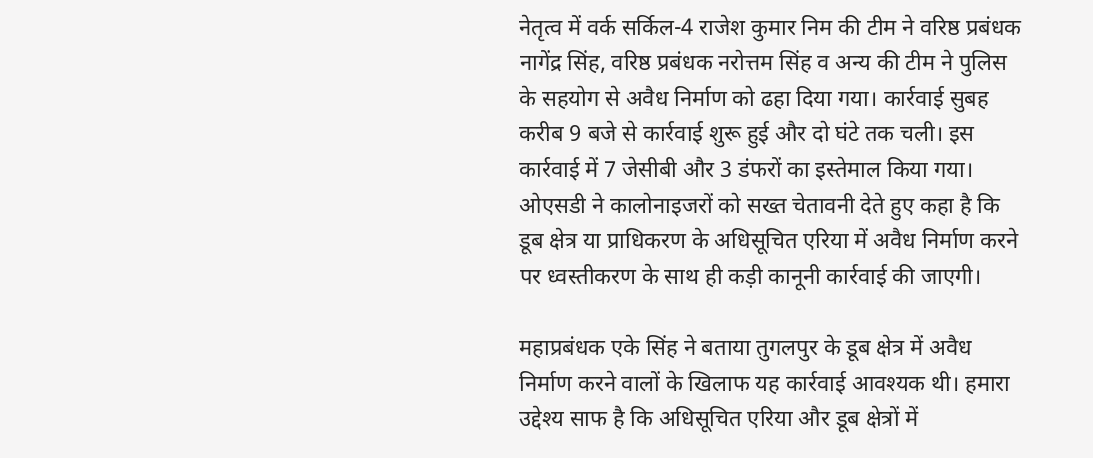नेतृत्व में वर्क सर्किल-4 राजेश कुमार निम की टीम ने वरिष्ठ प्रबंधक नागेंद्र सिंह, वरिष्ठ प्रबंधक नरोत्तम सिंह व अन्य की टीम ने पुलिस के सहयोग से अवैध निर्माण को ढहा दिया गया। कार्रवाई सुबह करीब 9 बजे से कार्रवाई शुरू हुई और दो घंटे तक चली। इस कार्रवाई में 7 जेसीबी और 3 डंफरों का इस्तेमाल किया गया। ओएसडी ने कालोनाइजरों को सख्त चेतावनी देते हुए कहा है कि डूब क्षेत्र या प्राधिकरण के अधिसूचित एरिया में अवैध निर्माण करने पर ध्वस्तीकरण के साथ ही कड़ी कानूनी कार्रवाई की जाएगी।

महाप्रबंधक एके सिंह ने बताया तुगलपुर के डूब क्षेत्र में अवैध निर्माण करने वालों के खिलाफ यह कार्रवाई आवश्यक थी। हमारा उद्देश्य साफ है कि अधिसूचित एरिया और डूब क्षेत्रों में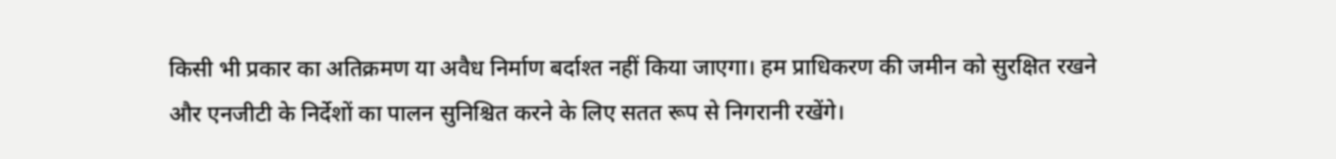किसी भी प्रकार का अतिक्रमण या अवैध निर्माण बर्दाश्त नहीं किया जाएगा। हम प्राधिकरण की जमीन को सुरक्षित रखने और एनजीटी के निर्देशों का पालन सुनिश्चित करने के लिए सतत रूप से निगरानी रखेंगे।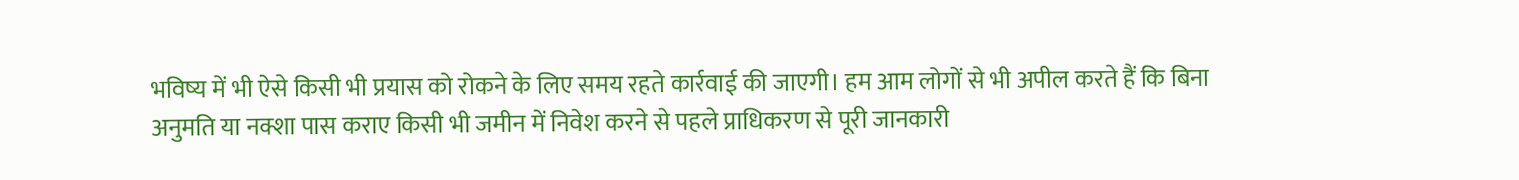भविष्य में भी ऐसे किसी भी प्रयास को रोकने के लिए समय रहते कार्रवाई की जाएगी। हम आम लोगों से भी अपील करते हैं कि बिना अनुमति या नक्शा पास कराए किसी भी जमीन में निवेश करने से पहले प्राधिकरण से पूरी जानकारी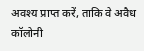अवश्य प्राप्त करें, ताकि वे अवैध कॉलोनी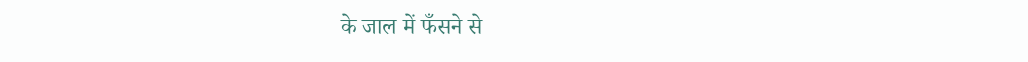के जाल में फँसने से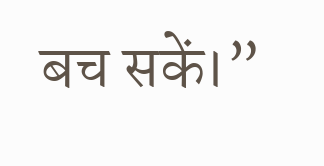बच सकें।”